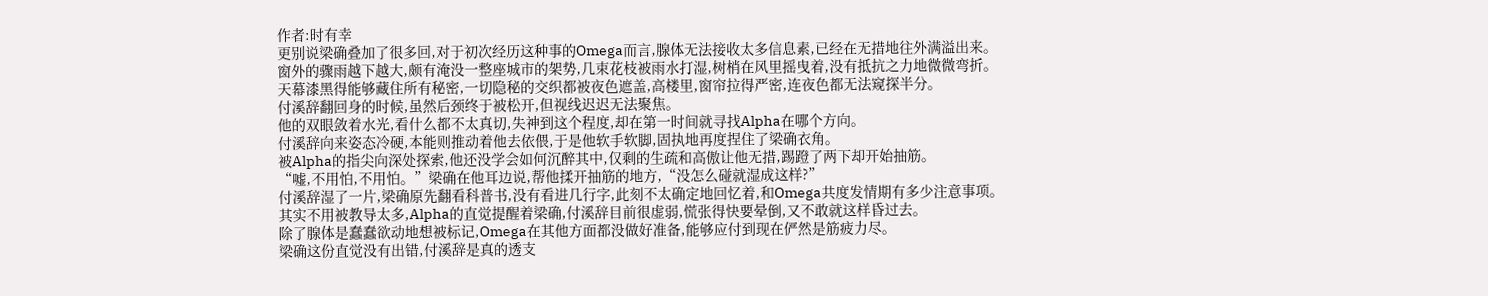作者:时有幸
更别说梁确叠加了很多回,对于初次经历这种事的Omega而言,腺体无法接收太多信息素,已经在无措地往外满溢出来。
窗外的骤雨越下越大,颇有淹没一整座城市的架势,几束花枝被雨水打湿,树梢在风里摇曳着,没有抵抗之力地微微弯折。
天幕漆黑得能够藏住所有秘密,一切隐秘的交织都被夜色遮盖,高楼里,窗帘拉得严密,连夜色都无法窥探半分。
付溪辞翻回身的时候,虽然后颈终于被松开,但视线迟迟无法聚焦。
他的双眼敛着水光,看什么都不太真切,失神到这个程度,却在第一时间就寻找Alpha在哪个方向。
付溪辞向来姿态冷硬,本能则推动着他去依偎,于是他软手软脚,固执地再度捏住了梁确衣角。
被Alpha的指尖向深处探索,他还没学会如何沉醉其中,仅剩的生疏和高傲让他无措,踢蹬了两下却开始抽筋。
“嘘,不用怕,不用怕。”梁确在他耳边说,帮他揉开抽筋的地方,“没怎么碰就湿成这样?”
付溪辞湿了一片,梁确原先翻看科普书,没有看进几行字,此刻不太确定地回忆着,和Omega共度发情期有多少注意事项。
其实不用被教导太多,Alpha的直觉提醒着梁确,付溪辞目前很虚弱,慌张得快要晕倒,又不敢就这样昏过去。
除了腺体是蠢蠢欲动地想被标记,Omega在其他方面都没做好准备,能够应付到现在俨然是筋疲力尽。
梁确这份直觉没有出错,付溪辞是真的透支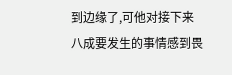到边缘了,可他对接下来八成要发生的事情感到畏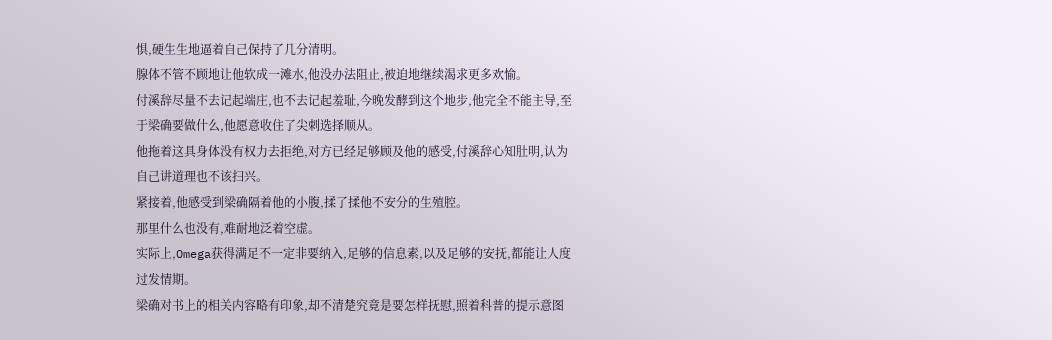惧,硬生生地逼着自己保持了几分清明。
腺体不管不顾地让他软成一滩水,他没办法阻止,被迫地继续渴求更多欢愉。
付溪辞尽量不去记起端庄,也不去记起羞耻,今晚发酵到这个地步,他完全不能主导,至于梁确要做什么,他愿意收住了尖刺选择顺从。
他拖着这具身体没有权力去拒绝,对方已经足够顾及他的感受,付溪辞心知肚明,认为自己讲道理也不该扫兴。
紧接着,他感受到梁确隔着他的小腹,揉了揉他不安分的生殖腔。
那里什么也没有,难耐地泛着空虚。
实际上,Omega获得满足不一定非要纳入,足够的信息素,以及足够的安抚,都能让人度过发情期。
梁确对书上的相关内容略有印象,却不清楚究竟是要怎样抚慰,照着科普的提示意图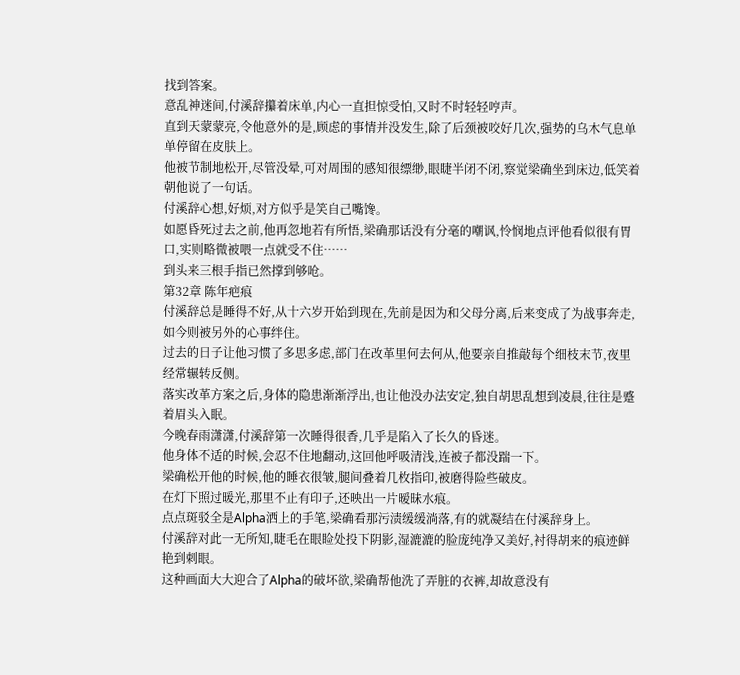找到答案。
意乱神迷间,付溪辞攥着床单,内心一直担惊受怕,又时不时轻轻哼声。
直到天蒙蒙亮,令他意外的是,顾虑的事情并没发生,除了后颈被咬好几次,强势的乌木气息单单停留在皮肤上。
他被节制地松开,尽管没晕,可对周围的感知很缥缈,眼睫半闭不闭,察觉梁确坐到床边,低笑着朝他说了一句话。
付溪辞心想,好烦,对方似乎是笑自己嘴馋。
如愿昏死过去之前,他再忽地若有所悟,梁确那话没有分毫的嘲讽,怜悯地点评他看似很有胃口,实则略微被喂一点就受不住……
到头来三根手指已然撑到够呛。
第32章 陈年疤痕
付溪辞总是睡得不好,从十六岁开始到现在,先前是因为和父母分离,后来变成了为战事奔走,如今则被另外的心事绊住。
过去的日子让他习惯了多思多虑,部门在改革里何去何从,他要亲自推敲每个细枝末节,夜里经常辗转反侧。
落实改革方案之后,身体的隐患渐渐浮出,也让他没办法安定,独自胡思乱想到凌晨,往往是蹙着眉头入眠。
今晚春雨潇潇,付溪辞第一次睡得很香,几乎是陷入了长久的昏迷。
他身体不适的时候,会忍不住地翻动,这回他呼吸清浅,连被子都没踹一下。
梁确松开他的时候,他的睡衣很皱,腿间叠着几枚指印,被磨得险些破皮。
在灯下照过暖光,那里不止有印子,还映出一片暧昧水痕。
点点斑驳全是Alpha洒上的手笔,梁确看那污渍缓缓淌落,有的就凝结在付溪辞身上。
付溪辞对此一无所知,睫毛在眼睑处投下阴影,湿漉漉的脸庞纯净又美好,衬得胡来的痕迹鲜艳到刺眼。
这种画面大大迎合了Alpha的破坏欲,梁确帮他洗了弄脏的衣裤,却故意没有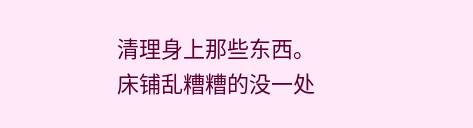清理身上那些东西。
床铺乱糟糟的没一处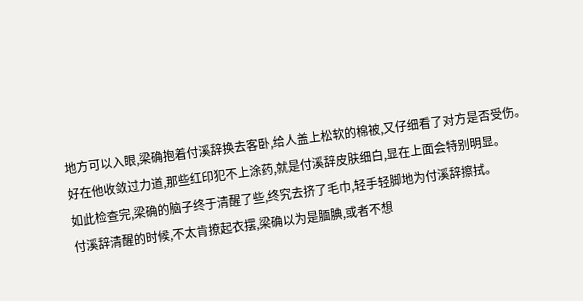地方可以入眼,梁确抱着付溪辞换去客卧,给人盖上松软的棉被,又仔细看了对方是否受伤。
好在他收敛过力道,那些红印犯不上涂药,就是付溪辞皮肤细白,显在上面会特别明显。
如此检查完,梁确的脑子终于清醒了些,终究去挤了毛巾,轻手轻脚地为付溪辞擦拭。
付溪辞清醒的时候,不太肯撩起衣摆,梁确以为是腼腆,或者不想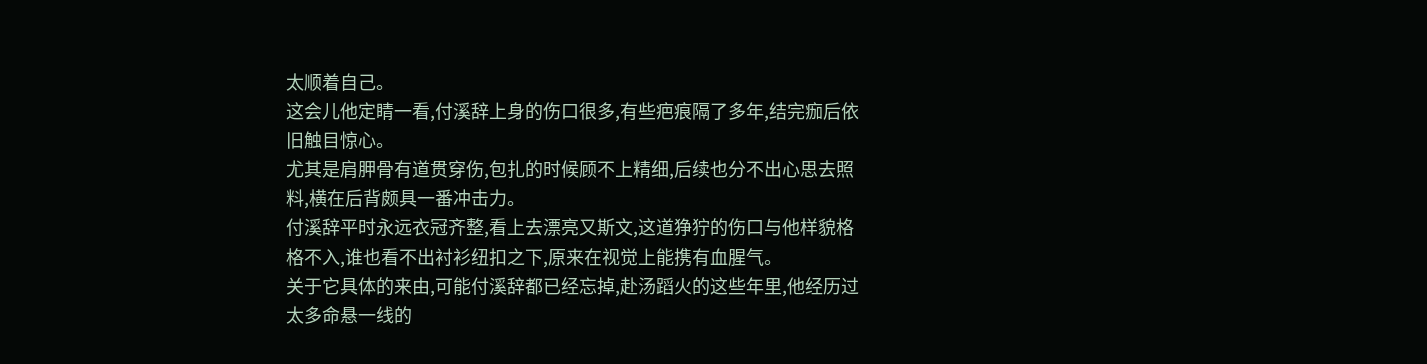太顺着自己。
这会儿他定睛一看,付溪辞上身的伤口很多,有些疤痕隔了多年,结完痂后依旧触目惊心。
尤其是肩胛骨有道贯穿伤,包扎的时候顾不上精细,后续也分不出心思去照料,横在后背颇具一番冲击力。
付溪辞平时永远衣冠齐整,看上去漂亮又斯文,这道狰狞的伤口与他样貌格格不入,谁也看不出衬衫纽扣之下,原来在视觉上能携有血腥气。
关于它具体的来由,可能付溪辞都已经忘掉,赴汤蹈火的这些年里,他经历过太多命悬一线的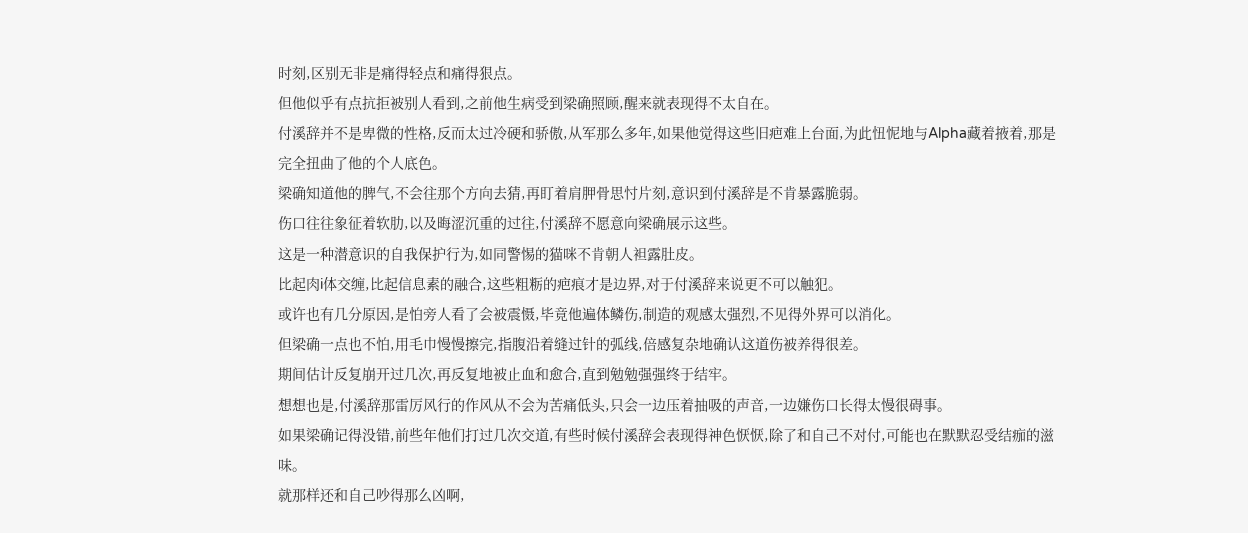时刻,区别无非是痛得轻点和痛得狠点。
但他似乎有点抗拒被别人看到,之前他生病受到梁确照顾,醒来就表现得不太自在。
付溪辞并不是卑微的性格,反而太过冷硬和骄傲,从军那么多年,如果他觉得这些旧疤难上台面,为此忸怩地与Alpha藏着掖着,那是完全扭曲了他的个人底色。
梁确知道他的脾气,不会往那个方向去猜,再盯着肩胛骨思忖片刻,意识到付溪辞是不肯暴露脆弱。
伤口往往象征着软肋,以及晦涩沉重的过往,付溪辞不愿意向梁确展示这些。
这是一种潜意识的自我保护行为,如同警惕的猫咪不肯朝人袒露肚皮。
比起肉i体交缠,比起信息素的融合,这些粗粝的疤痕才是边界,对于付溪辞来说更不可以触犯。
或许也有几分原因,是怕旁人看了会被震慑,毕竟他遍体鳞伤,制造的观感太强烈,不见得外界可以消化。
但梁确一点也不怕,用毛巾慢慢擦完,指腹沿着缝过针的弧线,倍感复杂地确认这道伤被养得很差。
期间估计反复崩开过几次,再反复地被止血和愈合,直到勉勉强强终于结牢。
想想也是,付溪辞那雷厉风行的作风从不会为苦痛低头,只会一边压着抽吸的声音,一边嫌伤口长得太慢很碍事。
如果梁确记得没错,前些年他们打过几次交道,有些时候付溪辞会表现得神色恹恹,除了和自己不对付,可能也在默默忍受结痂的滋味。
就那样还和自己吵得那么凶啊,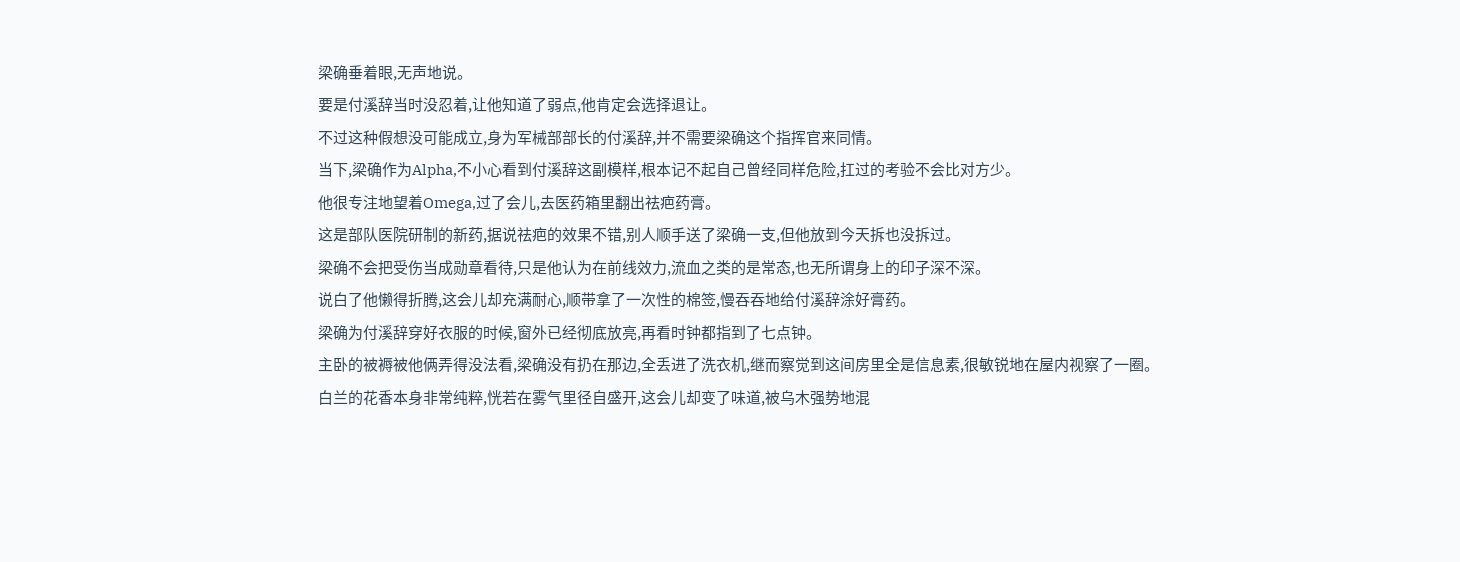梁确垂着眼,无声地说。
要是付溪辞当时没忍着,让他知道了弱点,他肯定会选择退让。
不过这种假想没可能成立,身为军械部部长的付溪辞,并不需要梁确这个指挥官来同情。
当下,梁确作为Alpha,不小心看到付溪辞这副模样,根本记不起自己曾经同样危险,扛过的考验不会比对方少。
他很专注地望着Omega,过了会儿,去医药箱里翻出祛疤药膏。
这是部队医院研制的新药,据说祛疤的效果不错,别人顺手送了梁确一支,但他放到今天拆也没拆过。
梁确不会把受伤当成勋章看待,只是他认为在前线效力,流血之类的是常态,也无所谓身上的印子深不深。
说白了他懒得折腾,这会儿却充满耐心,顺带拿了一次性的棉签,慢吞吞地给付溪辞涂好膏药。
梁确为付溪辞穿好衣服的时候,窗外已经彻底放亮,再看时钟都指到了七点钟。
主卧的被褥被他俩弄得没法看,梁确没有扔在那边,全丢进了洗衣机,继而察觉到这间房里全是信息素,很敏锐地在屋内视察了一圈。
白兰的花香本身非常纯粹,恍若在雾气里径自盛开,这会儿却变了味道,被乌木强势地混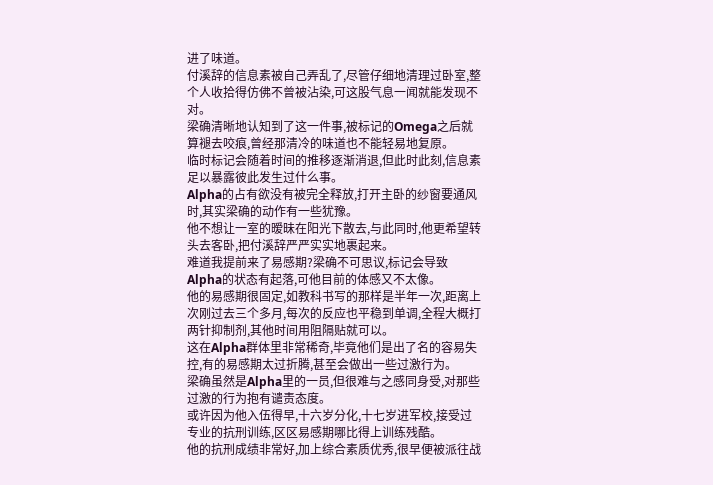进了味道。
付溪辞的信息素被自己弄乱了,尽管仔细地清理过卧室,整个人收拾得仿佛不曾被沾染,可这股气息一闻就能发现不对。
梁确清晰地认知到了这一件事,被标记的Omega之后就算褪去咬痕,曾经那清冷的味道也不能轻易地复原。
临时标记会随着时间的推移逐渐消退,但此时此刻,信息素足以暴露彼此发生过什么事。
Alpha的占有欲没有被完全释放,打开主卧的纱窗要通风时,其实梁确的动作有一些犹豫。
他不想让一室的暧昧在阳光下散去,与此同时,他更希望转头去客卧,把付溪辞严严实实地裹起来。
难道我提前来了易感期?梁确不可思议,标记会导致Alpha的状态有起落,可他目前的体感又不太像。
他的易感期很固定,如教科书写的那样是半年一次,距离上次刚过去三个多月,每次的反应也平稳到单调,全程大概打两针抑制剂,其他时间用阻隔贴就可以。
这在Alpha群体里非常稀奇,毕竟他们是出了名的容易失控,有的易感期太过折腾,甚至会做出一些过激行为。
梁确虽然是Alpha里的一员,但很难与之感同身受,对那些过激的行为抱有谴责态度。
或许因为他入伍得早,十六岁分化,十七岁进军校,接受过专业的抗刑训练,区区易感期哪比得上训练残酷。
他的抗刑成绩非常好,加上综合素质优秀,很早便被派往战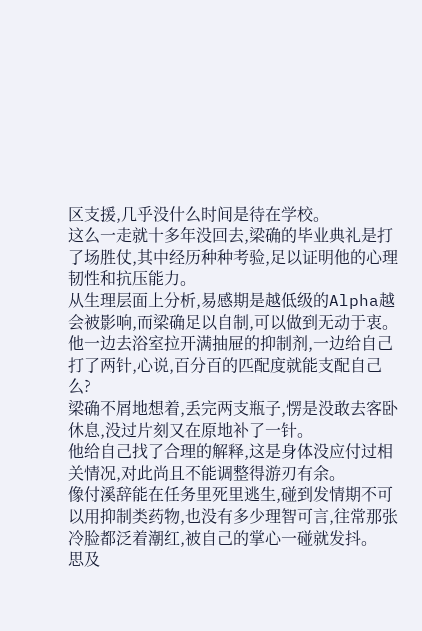区支援,几乎没什么时间是待在学校。
这么一走就十多年没回去,梁确的毕业典礼是打了场胜仗,其中经历种种考验,足以证明他的心理韧性和抗压能力。
从生理层面上分析,易感期是越低级的Alpha越会被影响,而梁确足以自制,可以做到无动于衷。
他一边去浴室拉开满抽屉的抑制剂,一边给自己打了两针,心说,百分百的匹配度就能支配自己么?
梁确不屑地想着,丢完两支瓶子,愣是没敢去客卧休息,没过片刻又在原地补了一针。
他给自己找了合理的解释,这是身体没应付过相关情况,对此尚且不能调整得游刃有余。
像付溪辞能在任务里死里逃生,碰到发情期不可以用抑制类药物,也没有多少理智可言,往常那张冷脸都泛着潮红,被自己的掌心一碰就发抖。
思及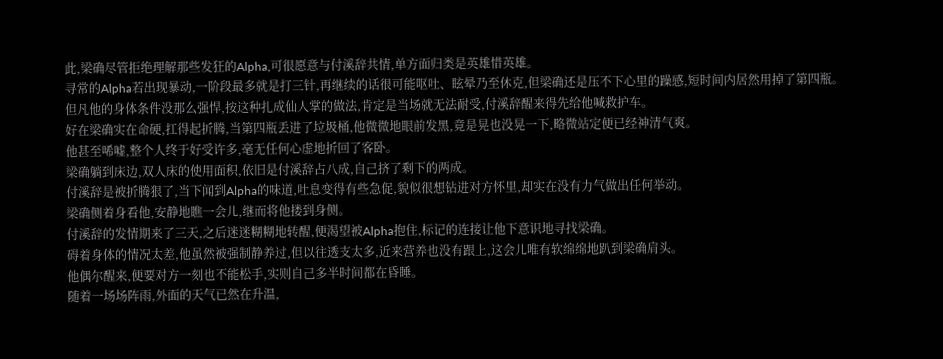此,梁确尽管拒绝理解那些发狂的Alpha,可很愿意与付溪辞共情,单方面归类是英雄惜英雄。
寻常的Alpha若出现暴动,一阶段最多就是打三针,再继续的话很可能呕吐、眩晕乃至休克,但梁确还是压不下心里的躁感,短时间内居然用掉了第四瓶。
但凡他的身体条件没那么强悍,按这种扎成仙人掌的做法,肯定是当场就无法耐受,付溪辞醒来得先给他喊救护车。
好在梁确实在命硬,扛得起折腾,当第四瓶丢进了垃圾桶,他微微地眼前发黑,竟是晃也没晃一下,略微站定便已经神清气爽。
他甚至唏嘘,整个人终于好受许多,毫无任何心虚地折回了客卧。
梁确躺到床边,双人床的使用面积,依旧是付溪辞占八成,自己挤了剩下的两成。
付溪辞是被折腾狠了,当下闻到Alpha的味道,吐息变得有些急促,貌似很想钻进对方怀里,却实在没有力气做出任何举动。
梁确侧着身看他,安静地瞧一会儿,继而将他搂到身侧。
付溪辞的发情期来了三天,之后迷迷糊糊地转醒,便渴望被Alpha抱住,标记的连接让他下意识地寻找梁确。
碍着身体的情况太差,他虽然被强制静养过,但以往透支太多,近来营养也没有跟上,这会儿唯有软绵绵地趴到梁确肩头。
他偶尔醒来,便要对方一刻也不能松手,实则自己多半时间都在昏睡。
随着一场场阵雨,外面的天气已然在升温,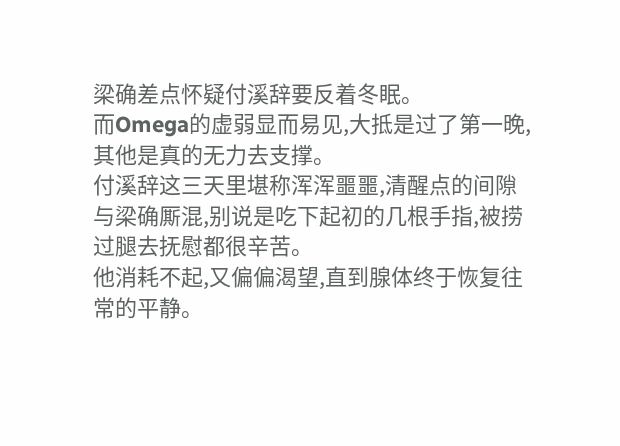梁确差点怀疑付溪辞要反着冬眠。
而Omega的虚弱显而易见,大抵是过了第一晚,其他是真的无力去支撑。
付溪辞这三天里堪称浑浑噩噩,清醒点的间隙与梁确厮混,别说是吃下起初的几根手指,被捞过腿去抚慰都很辛苦。
他消耗不起,又偏偏渴望,直到腺体终于恢复往常的平静。